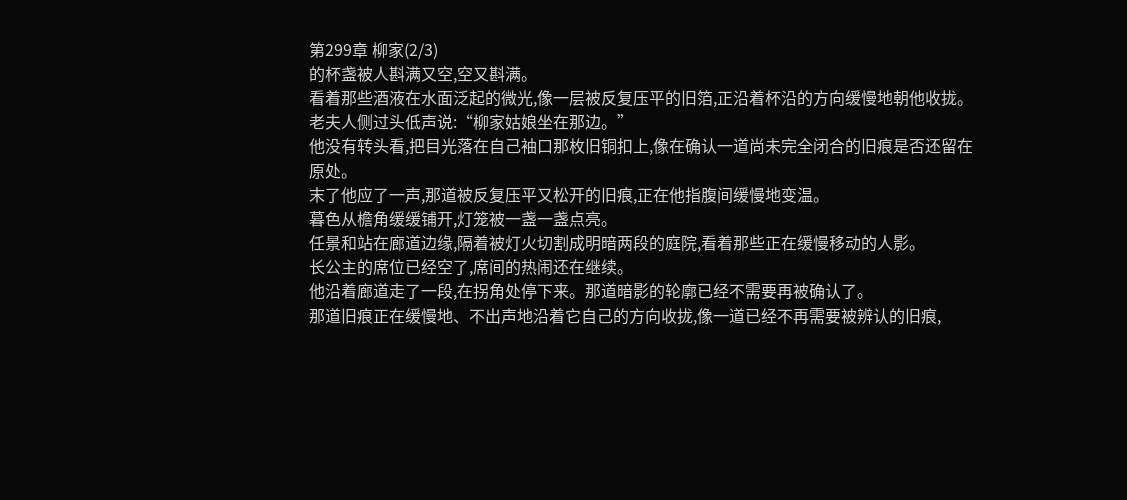第299章 柳家(2/3)
的杯盏被人斟满又空,空又斟满。
看着那些酒液在水面泛起的微光,像一层被反复压平的旧箔,正沿着杯沿的方向缓慢地朝他收拢。
老夫人侧过头低声说:“柳家姑娘坐在那边。”
他没有转头看,把目光落在自己袖口那枚旧铜扣上,像在确认一道尚未完全闭合的旧痕是否还留在原处。
末了他应了一声,那道被反复压平又松开的旧痕,正在他指腹间缓慢地变温。
暮色从檐角缓缓铺开,灯笼被一盏一盏点亮。
任景和站在廊道边缘,隔着被灯火切割成明暗两段的庭院,看着那些正在缓慢移动的人影。
长公主的席位已经空了,席间的热闹还在继续。
他沿着廊道走了一段,在拐角处停下来。那道暗影的轮廓已经不需要再被确认了。
那道旧痕正在缓慢地、不出声地沿着它自己的方向收拢,像一道已经不再需要被辨认的旧痕,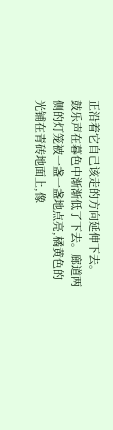正沿着它自己该走的方向延伸下去。
鼓乐声在暮色中渐渐低了下去。廊道两侧的灯笼被一盏一盏地点亮,橘黄色的光铺在青砖地面上,像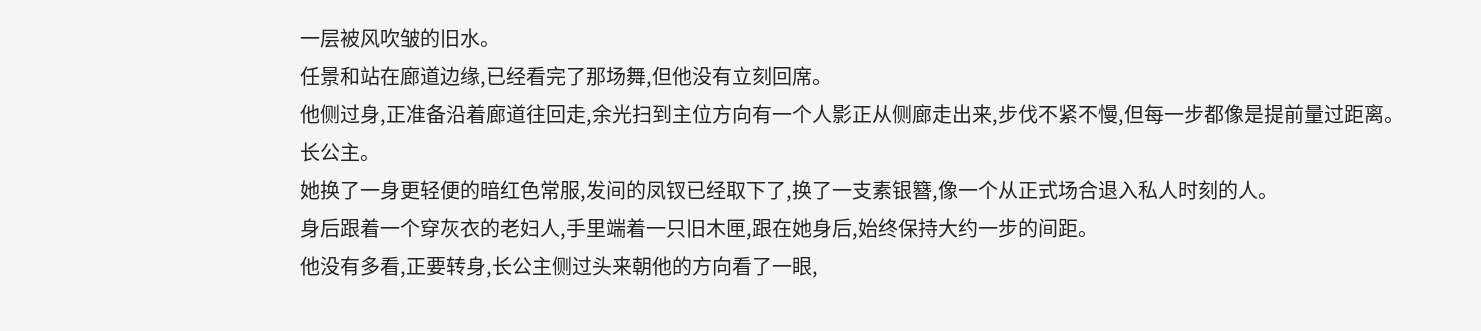一层被风吹皱的旧水。
任景和站在廊道边缘,已经看完了那场舞,但他没有立刻回席。
他侧过身,正准备沿着廊道往回走,余光扫到主位方向有一个人影正从侧廊走出来,步伐不紧不慢,但每一步都像是提前量过距离。
长公主。
她换了一身更轻便的暗红色常服,发间的凤钗已经取下了,换了一支素银簪,像一个从正式场合退入私人时刻的人。
身后跟着一个穿灰衣的老妇人,手里端着一只旧木匣,跟在她身后,始终保持大约一步的间距。
他没有多看,正要转身,长公主侧过头来朝他的方向看了一眼,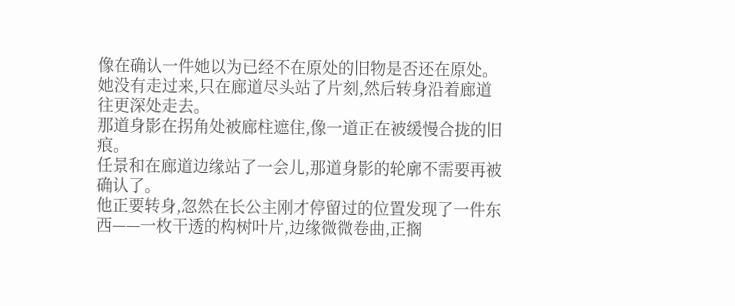像在确认一件她以为已经不在原处的旧物是否还在原处。
她没有走过来,只在廊道尽头站了片刻,然后转身沿着廊道往更深处走去。
那道身影在拐角处被廊柱遮住,像一道正在被缓慢合拢的旧痕。
任景和在廊道边缘站了一会儿,那道身影的轮廓不需要再被确认了。
他正要转身,忽然在长公主刚才停留过的位置发现了一件东西——一枚干透的构树叶片,边缘微微卷曲,正搁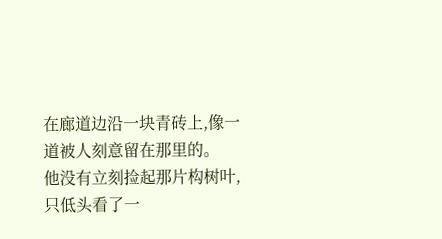在廊道边沿一块青砖上,像一道被人刻意留在那里的。
他没有立刻捡起那片构树叶,只低头看了一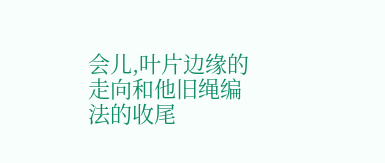会儿,叶片边缘的走向和他旧绳编法的收尾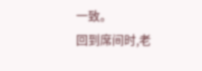一致。
回到席间时,老